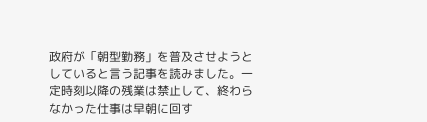政府が「朝型勤務」を普及させようとしていると言う記事を読みました。一定時刻以降の残業は禁止して、終わらなかった仕事は早朝に回す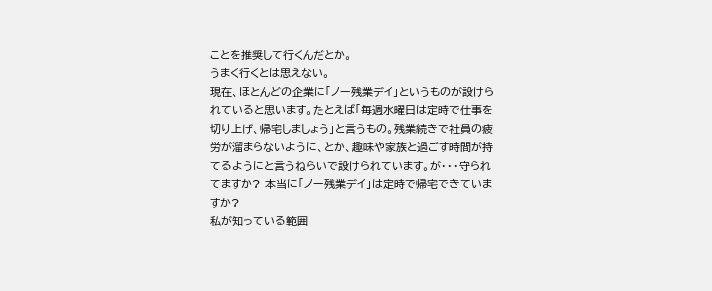ことを推奨して行くんだとか。
うまく行くとは思えない。
現在、ほとんどの企業に「ノー残業デイ」というものが設けられていると思います。たとえば「毎週水曜日は定時で仕事を切り上げ、帰宅しましょう」と言うもの。残業続きで社員の疲労が溜まらないように、とか、趣味や家族と過ごす時間が持てるようにと言うねらいで設けられています。が・・・守られてますか? 本当に「ノー残業デイ」は定時で帰宅できていますか?
私が知っている範囲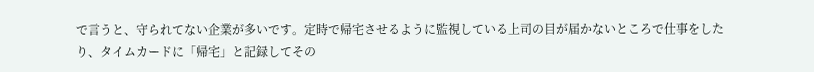で言うと、守られてない企業が多いです。定時で帰宅させるように監視している上司の目が届かないところで仕事をしたり、タイムカードに「帰宅」と記録してその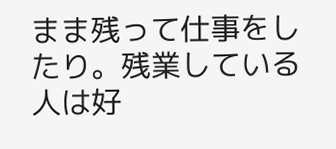まま残って仕事をしたり。残業している人は好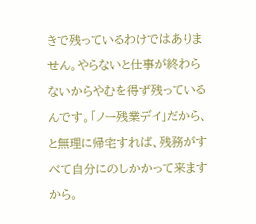きで残っているわけではありません。やらないと仕事が終わらないからやむを得ず残っているんです。「ノー残業デイ」だから、と無理に帰宅すれば、残務がすべて自分にのしかかって来ますから。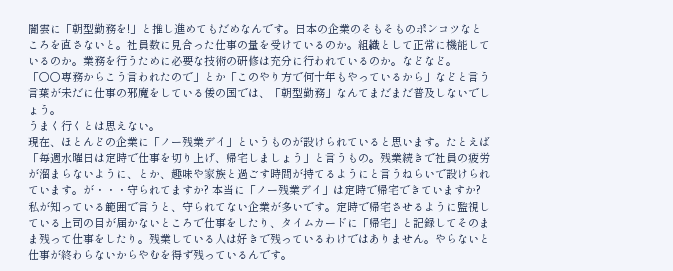闇雲に「朝型勤務を!」と推し進めてもだめなんです。日本の企業のそもそものポンコツなところを直さないと。社員数に見合った仕事の量を受けているのか。組織として正常に機能しているのか。業務を行うために必要な技術の研修は充分に行われているのか。などなど。
「○○専務からこう言われたので」とか「このやり方で何十年もやっているから」などと言う言葉が未だに仕事の邪魔をしている倭の国では、「朝型勤務」なんてまだまだ普及しないでしょう。
うまく行くとは思えない。
現在、ほとんどの企業に「ノー残業デイ」というものが設けられていると思います。たとえば「毎週水曜日は定時で仕事を切り上げ、帰宅しましょう」と言うもの。残業続きで社員の疲労が溜まらないように、とか、趣味や家族と過ごす時間が持てるようにと言うねらいで設けられています。が・・・守られてますか? 本当に「ノー残業デイ」は定時で帰宅できていますか?
私が知っている範囲で言うと、守られてない企業が多いです。定時で帰宅させるように監視している上司の目が届かないところで仕事をしたり、タイムカードに「帰宅」と記録してそのまま残って仕事をしたり。残業している人は好きで残っているわけではありません。やらないと仕事が終わらないからやむを得ず残っているんです。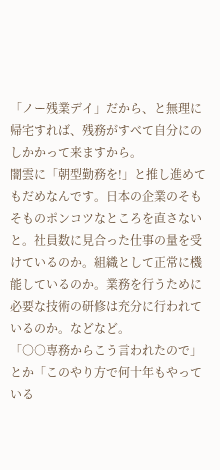「ノー残業デイ」だから、と無理に帰宅すれば、残務がすべて自分にのしかかって来ますから。
闇雲に「朝型勤務を!」と推し進めてもだめなんです。日本の企業のそもそものポンコツなところを直さないと。社員数に見合った仕事の量を受けているのか。組織として正常に機能しているのか。業務を行うために必要な技術の研修は充分に行われているのか。などなど。
「○○専務からこう言われたので」とか「このやり方で何十年もやっている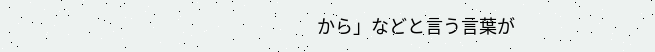から」などと言う言葉が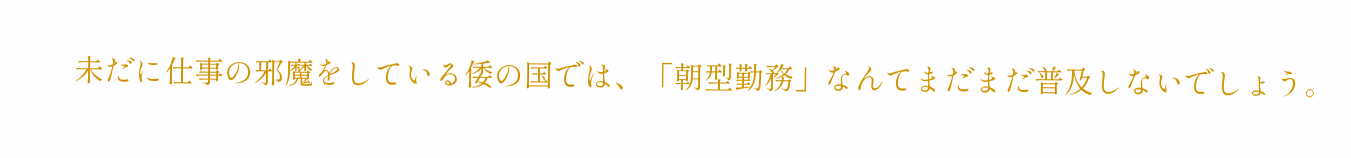未だに仕事の邪魔をしている倭の国では、「朝型勤務」なんてまだまだ普及しないでしょう。